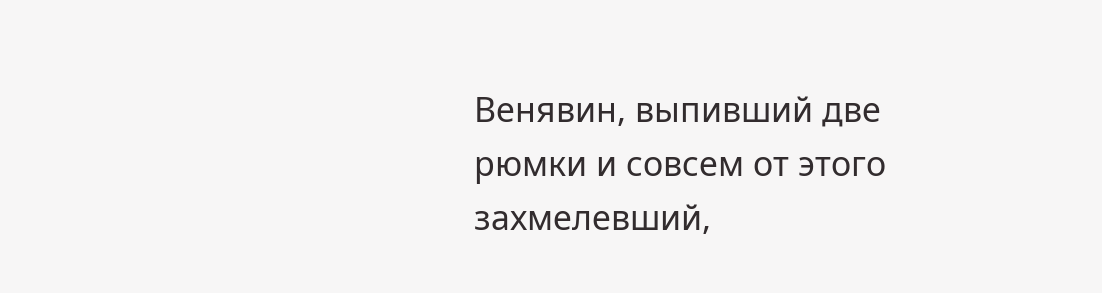Венявин, выпивший две рюмки и совсем от этого захмелевший,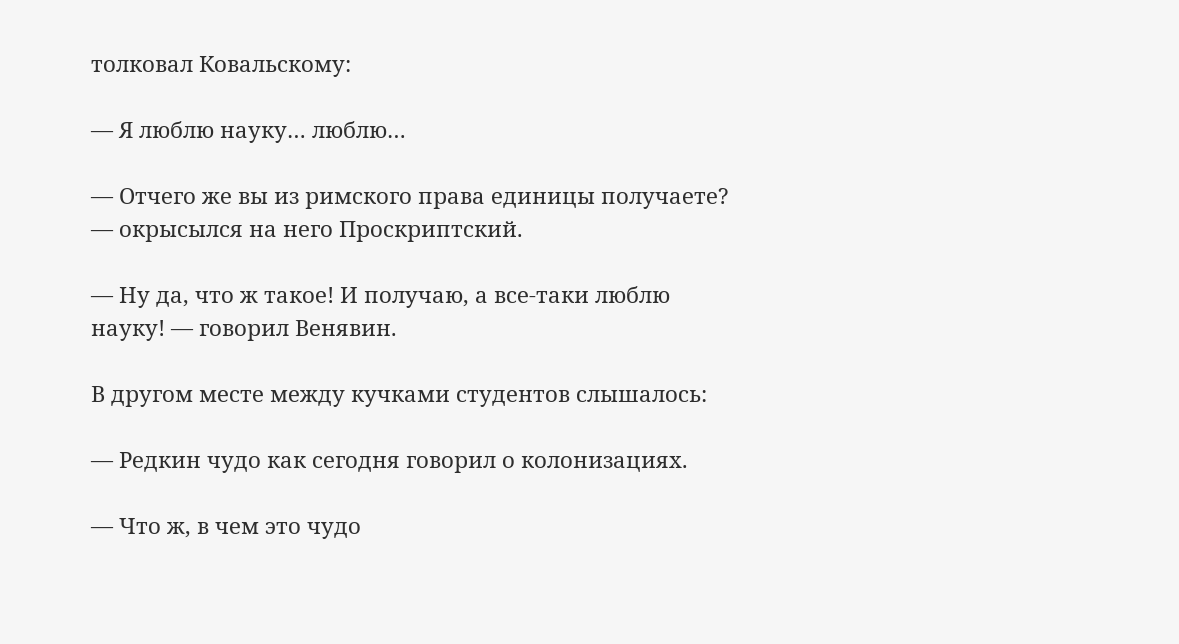толковал Ковальскому:

— Я люблю науку… люблю…

— Отчего же вы из римского права единицы получаете? — окрысылся на него Проскриптский.

— Ну да, что ж такое! И получаю, а все-таки люблю науку! — говорил Венявин.

В другом месте между кучками студентов слышалось:

— Редкин чудо как сегодня говорил о колонизациях.

— Что ж, в чем это чудо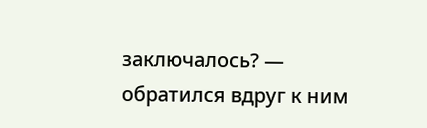заключалось? — обратился вдруг к ним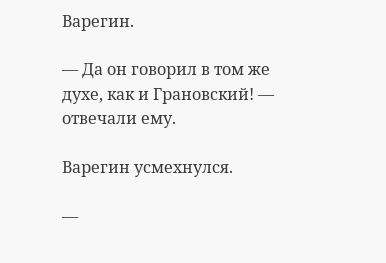Варегин.

— Да он говорил в том же духе, как и Грановский! — отвечали ему.

Варегин усмехнулся.

—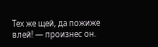Тех же щей, да пожиже влей! — произнес он.